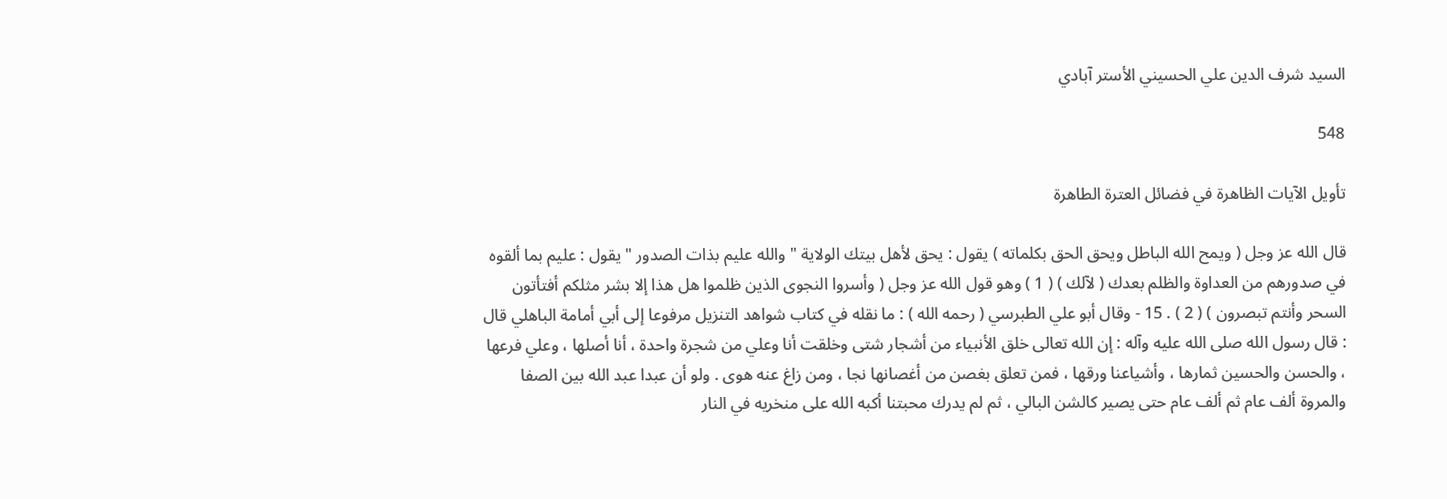السيد شرف الدين علي الحسيني الأستر آبادي

548

تأويل الآيات الظاهرة في فضائل العترة الطاهرة

قال الله عز وجل ( ويمح الله الباطل ويحق الحق بكلماته ) يقول : يحق لأهل بيتك الولاية " والله عليم بذات الصدور " يقول : عليم بما ألقوه في صدورهم من العداوة والظلم بعدك ( لآلك ) ( 1 ) وهو قول الله عز وجل ( وأسروا النجوى الذين ظلموا هل هذا إلا بشر مثلكم أفتأتون السحر وأنتم تبصرون ) ( 2 ) . 15 - وقال أبو علي الطبرسي ( رحمه الله ) : ما نقله في كتاب شواهد التنزيل مرفوعا إلى أبي أمامة الباهلي قال : قال رسول الله صلى الله عليه وآله : إن الله تعالى خلق الأنبياء من أشجار شتى وخلقت أنا وعلي من شجرة واحدة ، أنا أصلها ، وعلي فرعها ، والحسن والحسين ثمارها ، وأشياعنا ورقها ، فمن تعلق بغصن من أغصانها نجا ، ومن زاغ عنه هوى . ولو أن عبدا عبد الله بين الصفا والمروة ألف عام ثم ألف عام حتى يصير كالشن البالي ، ثم لم يدرك محبتنا أكبه الله على منخريه في النار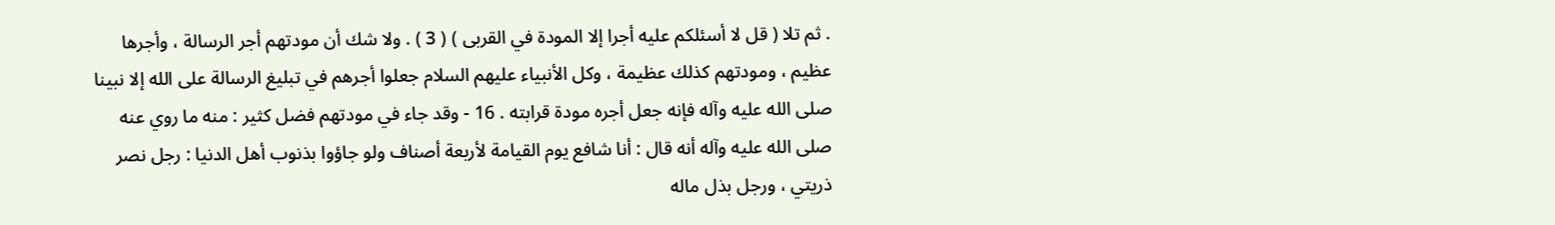. ثم تلا ( قل لا أسئلكم عليه أجرا إلا المودة في القربى ) ( 3 ) . ولا شك أن مودتهم أجر الرسالة ، وأجرها عظيم ، ومودتهم كذلك عظيمة ، وكل الأنبياء عليهم السلام جعلوا أجرهم في تبليغ الرسالة على الله إلا نبينا صلى الله عليه وآله فإنه جعل أجره مودة قرابته . 16 - وقد جاء في مودتهم فضل كثير : منه ما روي عنه صلى الله عليه وآله أنه قال : أنا شافع يوم القيامة لأربعة أصناف ولو جاؤوا بذنوب أهل الدنيا : رجل نصر ذريتي ، ورجل بذل ماله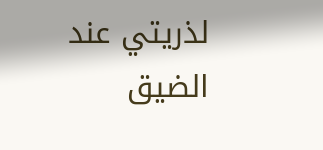لذريتي عند الضيق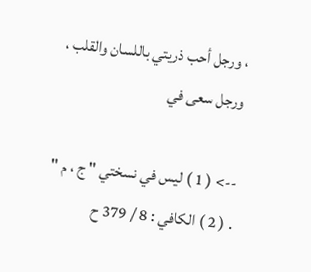، ورجل أحب ذريتي باللسان والقلب ، ورجل سعى في

--> ( 1 ) ليس في نسختي " ج ، م " . ( 2 ) الكافي : 8 / 379 ح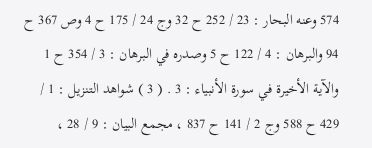574 وعنه البحار : 23 / 252 ح 32 وج 24 / 175 ح 4 وص 367 ح 94 والبرهان : 4 / 122 ح 5 وصدره في البرهان : 3 / 354 ح 1 والآية الأخيرة في سورة الأنبياء : 3 . ( 3 ) شواهد التنزيل : 1 / 429 ح 588 وج 2 / 141 ح 837 ، مجمع البيان : 9 / 28 ،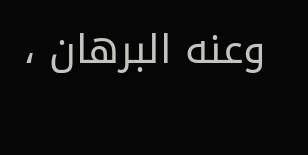وعنه البرهان ،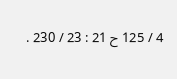4 / 125 ح 21 : 23 / 230 .